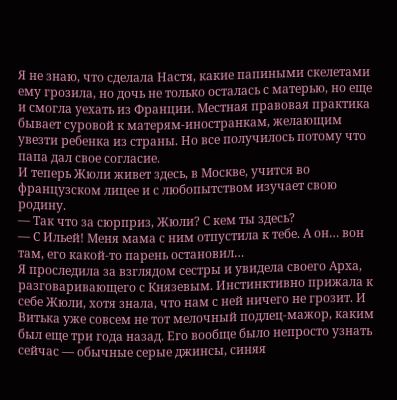Я не знаю, что сделала Настя, какие папиными скелетами ему грозила, но дочь не только осталась с матерью, но еще и смогла уехать из Франции. Местная правовая практика бывает суровой к матерям-иностранкам, желающим увезти ребенка из страны. Но все получилось потому что папа дал свое согласие.
И теперь Жюли живет здесь, в Москве, учится во французском лицее и с любопытством изучает свою родину.
— Так что за сюрприз, Жюли? С кем ты здесь?
— С Ильей! Меня мама с ним отпустила к тебе. А он… вон там, его какой-то парень остановил…
Я проследила за взглядом сестры и увидела своего Арха, разговаривающего с Князевым. Инстинктивно прижала к себе Жюли, хотя знала, что нам с ней ничего не грозит. И Витька уже совсем не тот мелочный подлец-мажор, каким был еще три года назад. Его вообще было непросто узнать сейчас — обычные серые джинсы, синяя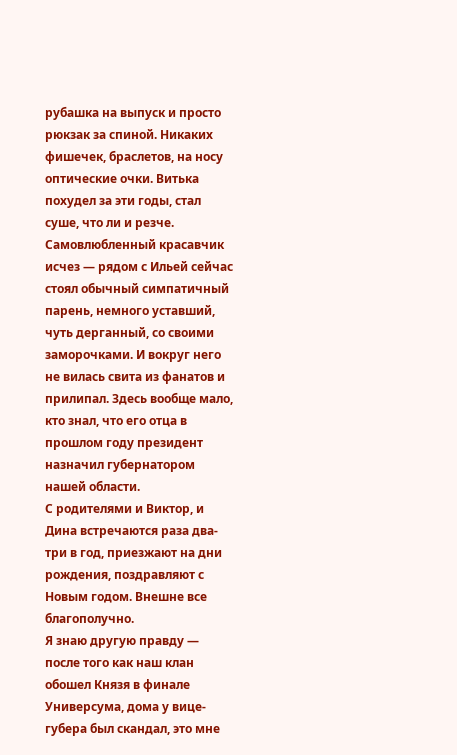рубашка на выпуск и просто рюкзак за спиной. Никаких фишечек, браслетов, на носу оптические очки. Витька похудел за эти годы, стал суше, что ли и резче. Самовлюбленный красавчик исчез — рядом с Ильей сейчас стоял обычный симпатичный парень, немного уставший, чуть дерганный, со своими заморочками. И вокруг него не вилась свита из фанатов и прилипал. Здесь вообще мало, кто знал, что его отца в прошлом году президент назначил губернатором нашей области.
С родителями и Виктор, и Дина встречаются раза два-три в год, приезжают на дни рождения, поздравляют с Новым годом. Внешне все благополучно.
Я знаю другую правду — после того как наш клан обошел Князя в финале Универсума, дома у вице-губера был скандал, это мне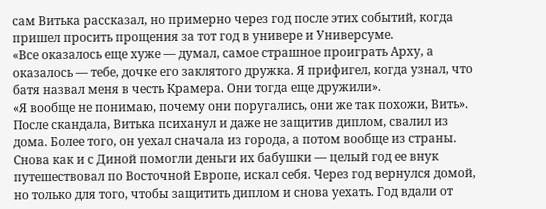сам Витька рассказал, но примерно через год после этих событий, когда пришел просить прощения за тот год в универе и Универсуме.
«Все оказалось еще хуже — думал, самое страшное проиграть Арху, а оказалось — тебе, дочке его заклятого дружка. Я прифигел, когда узнал, что батя назвал меня в честь Крамера. Они тогда еще дружили».
«Я вообще не понимаю, почему они поругались, они же так похожи, Вить».
После скандала, Витька психанул и даже не защитив диплом, свалил из дома. Более того, он уехал сначала из города, а потом вообще из страны. Снова как и с Диной помогли деньги их бабушки — целый год ее внук путешествовал по Восточной Европе, искал себя. Через год вернулся домой, но только для того, чтобы защитить диплом и снова уехать. Год вдали от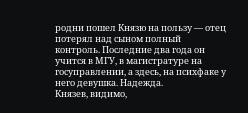родни пошел Князю на пользу — отец потерял над сыном полный контроль. Последние два года он учится в МГУ, в магистратуре на госуправлении, а здесь, на психфаке у него девушка. Надежда.
Князев, видимо,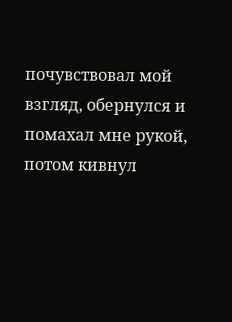почувствовал мой взгляд, обернулся и помахал мне рукой, потом кивнул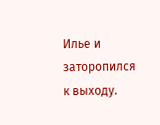Илье и заторопился к выходу.